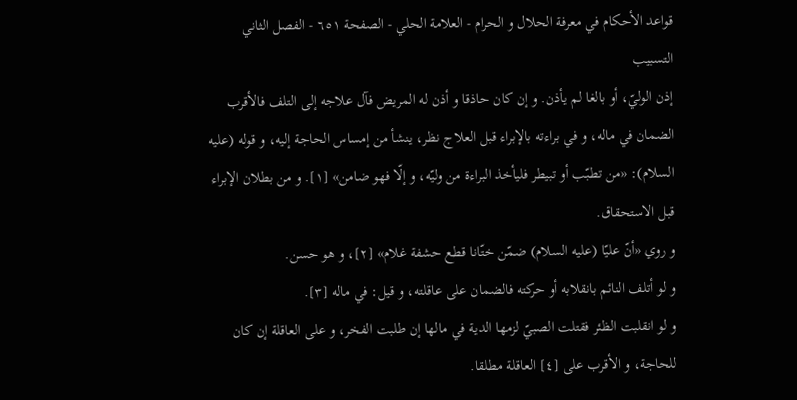قواعد الأحكام في معرفة الحلال و الحرام - العلامة الحلي - الصفحة ٦٥١ - الفصل الثاني التسبيب
إذن الوليّ، أو بالغا لم يأذن. و إن كان حاذقا و أذن له المريض فآل علاجه إلى التلف فالأقرب الضمان في ماله، و في براءته بالإبراء قبل العلاج نظر، ينشأ من إمساس الحاجة إليه، و قوله (عليه السلام): «من تطبّب أو تبيطر فليأخذ البراءة من وليّه، و إلّا فهو ضامن» [١]. و من بطلان الإبراء قبل الاستحقاق.
و روي «أنّ عليّا (عليه السلام) ضمّن ختّانا قطع حشفة غلام» [٢]، و هو حسن.
و لو أتلف النائم بانقلابه أو حركته فالضمان على عاقلته، و قيل: في ماله [٣].
و لو انقلبت الظئر فقتلت الصبيّ لزمها الدية في مالها إن طلبت الفخر، و على العاقلة إن كان للحاجة، و الأقرب على [٤] العاقلة مطلقا.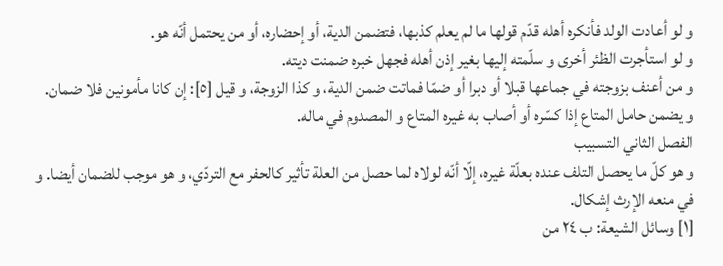و لو أعادت الولد فأنكره أهله قدّم قولها ما لم يعلم كذبها، فتضمن الدية، أو إحضاره، أو من يحتمل أنّه هو.
و لو استأجرت الظئر أخرى و سلّمته إليها بغير إذن أهله فجهل خبره ضمنت ديته.
و من أعنف بزوجته في جماعها قبلا أو دبرا أو ضمّا فماتت ضمن الدية، و كذا الزوجة، و قيل [٥]: إن كانا مأمونين فلا ضمان.
و يضمن حامل المتاع إذا كسّره أو أصاب به غيره المتاع و المصدوم في ماله.
الفصل الثاني التسبيب
و هو كلّ ما يحصل التلف عنده بعلّة غيره، إلّا أنّه لولاه لما حصل من العلة تأثير كالحفر مع التردّي، و هو موجب للضمان أيضا. و في منعه الإرث إشكال.
[١] وسائل الشيعة: ب ٢٤ من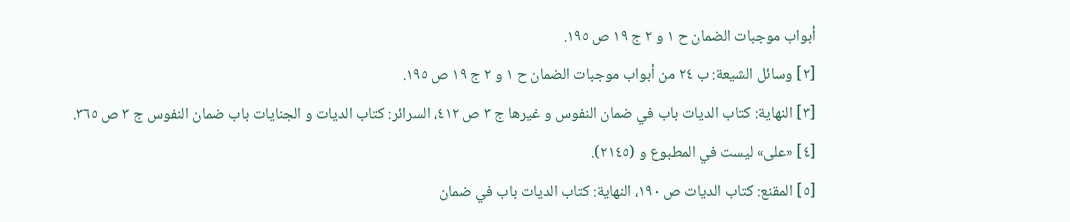أبواب موجبات الضمان ح ١ و ٢ ج ١٩ ص ١٩٥.
[٢] وسائل الشيعة: ب ٢٤ من أبواب موجبات الضمان ح ١ و ٢ ج ١٩ ص ١٩٥.
[٣] النهاية: كتاب الديات باب في ضمان النفوس و غيرها ج ٣ ص ٤١٢، السرائر: كتاب الديات و الجنايات باب ضمان النفوس ج ٣ ص ٣٦٥.
[٤] «على» ليست في المطبوع و (٢١٤٥).
[٥] المقنع: كتاب الديات ص ١٩٠، النهاية: كتاب الديات باب في ضمان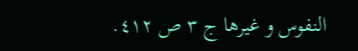النفوس و غيرها ج ٣ ص ٤١٢.